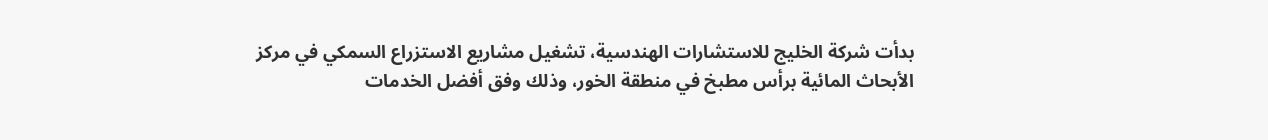بدأت شركة الخليج للاستشارات الهندسية، تشغيل مشاريع الاستزراع السمكي في مركز الأبحاث المائية برأس مطبخ في منطقة الخور، وذلك وفق أفضل الخدمات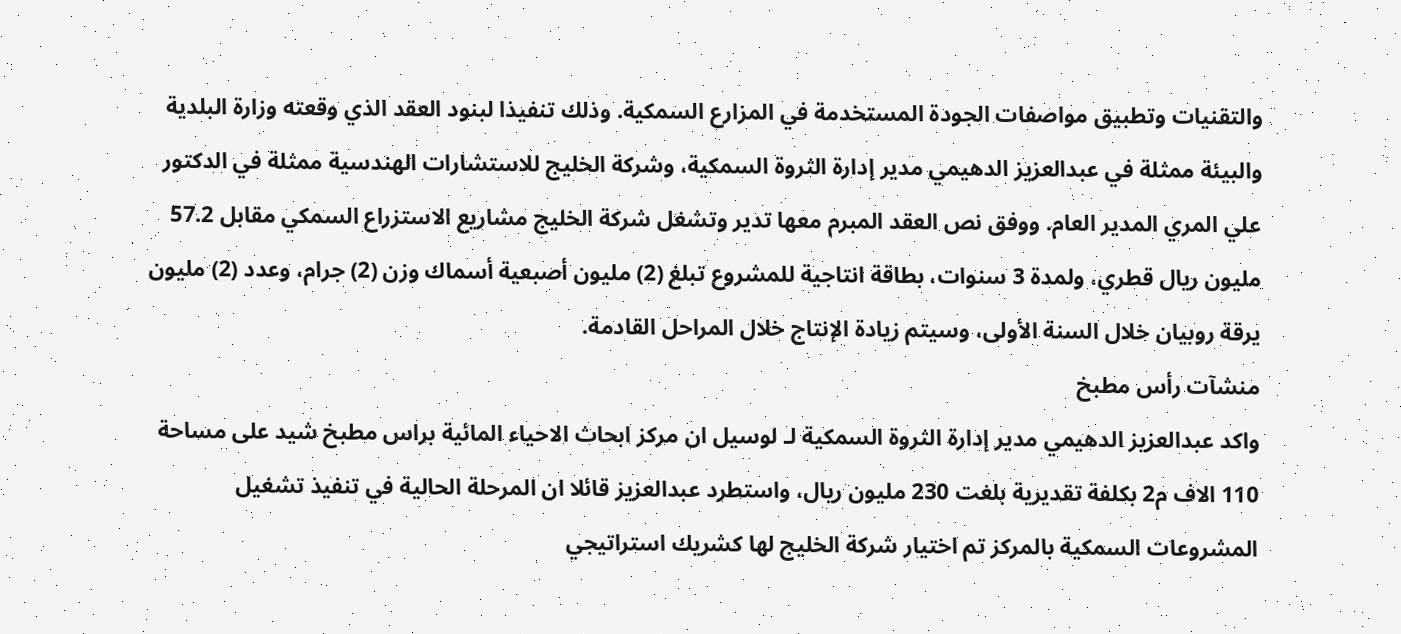والتقنيات وتطبيق مواصفات الجودة المستخدمة في المزارع السمكية. وذلك تنفيذا لبنود العقد الذي وقعته وزارة البلدية والبيئة ممثلة في عبدالعزيز الدهيمي مدير إدارة الثروة السمكية، وشركة الخليج للاستشارات الهندسية ممثلة في الدكتور علي المري المدير العام. ووفق نص العقد المبرم معها تدير وتشغل شركة الخليج مشاريع الاستزراع السمكي مقابل 57.2 مليون ريال قطري، ولمدة 3 سنوات، بطاقة انتاجية للمشروع تبلغ (2) مليون أصبعية أسماك وزن (2) جرام، وعدد (2) مليون يرقة روبيان خلال السنة الأولى، وسيتم زيادة الإنتاج خلال المراحل القادمة.
منشآت رأس مطبخ
واكد عبدالعزيز الدهيمي مدير إدارة الثروة السمكية لـ لوسيل ان مركز ابحاث الاحياء المائية براس مطبخ شيد على مساحة 110 الاف م2 بكلفة تقديرية بلغت 230 مليون ريال، واستطرد عبدالعزيز قائلا ان المرحلة الحالية في تنفيذ تشغيل المشروعات السمكية بالمركز تم اختيار شركة الخليج لها كشريك استراتيجي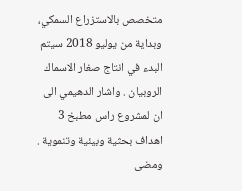متخصص بالاستزراع السمكي، وبداية من يوليو 2018 سيتم البدء في انتاج صغار الاسماك الروبيان . واشار الدهيمي الى ان لمشروع راس مطبخ 3 اهداف بحثية وبيئية وتنموية . ومضى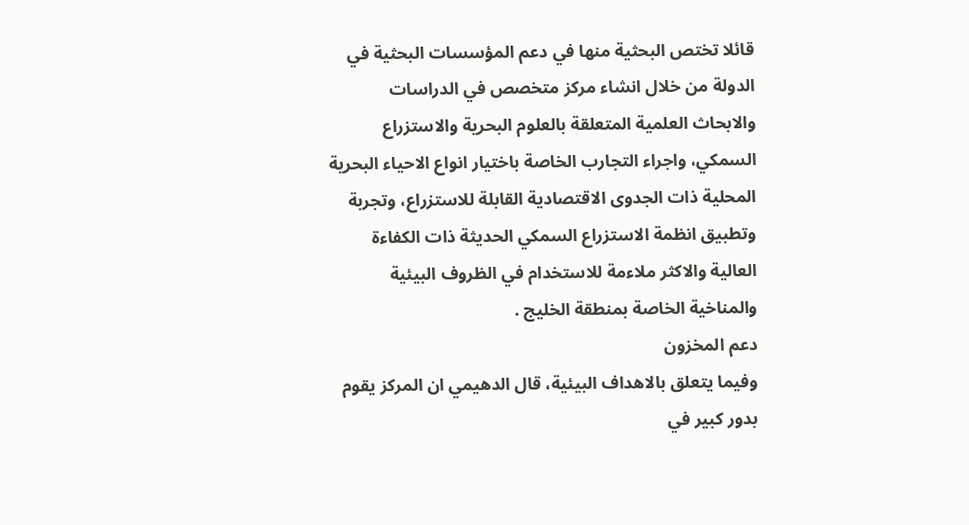قائلا تختص البحثية منها في دعم المؤسسات البحثية في الدولة من خلال انشاء مركز متخصص في الدراسات والابحاث العلمية المتعلقة بالعلوم البحرية والاستزراع السمكي، واجراء التجارب الخاصة باختيار انواع الاحياء البحرية المحلية ذات الجدوى الاقتصادية القابلة للاستزراع، وتجربة وتطبيق انظمة الاستزراع السمكي الحديثة ذات الكفاءة العالية والاكثر ملاءمة للاستخدام في الظروف البيئية والمناخية الخاصة بمنطقة الخليج .
دعم المخزون
وفيما يتعلق بالاهداف البيئية، قال الدهيمي ان المركز يقوم بدور كبير في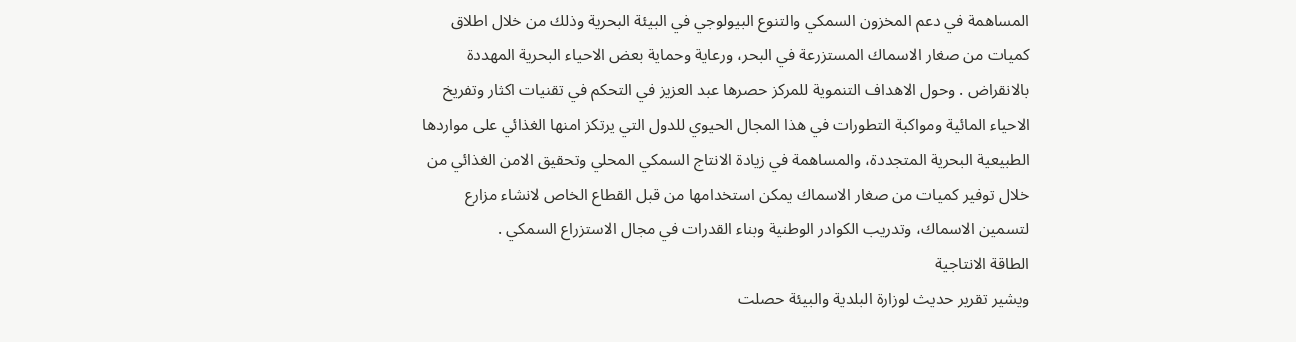المساهمة في دعم المخزون السمكي والتنوع البيولوجي في البيئة البحرية وذلك من خلال اطلاق كميات من صغار الاسماك المستزرعة في البحر، ورعاية وحماية بعض الاحياء البحرية المهددة بالانقراض . وحول الاهداف التنموية للمركز حصرها عبد العزيز في التحكم في تقنيات اكثار وتفريخ الاحياء المائية ومواكبة التطورات في هذا المجال الحيوي للدول التي يرتكز امنها الغذائي على مواردها الطبيعية البحرية المتجددة، والمساهمة في زيادة الانتاج السمكي المحلي وتحقيق الامن الغذائي من خلال توفير كميات من صغار الاسماك يمكن استخدامها من قبل القطاع الخاص لانشاء مزارع لتسمين الاسماك، وتدريب الكوادر الوطنية وبناء القدرات في مجال الاستزراع السمكي .
الطاقة الانتاجية
ويشير تقرير حديث لوزارة البلدية والبيئة حصلت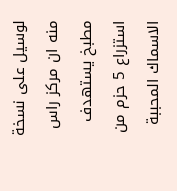لوسيل على نسخة منه ان مركز راس مطبخ يستهدف استزراع 5 حزم من الاسماك المحببة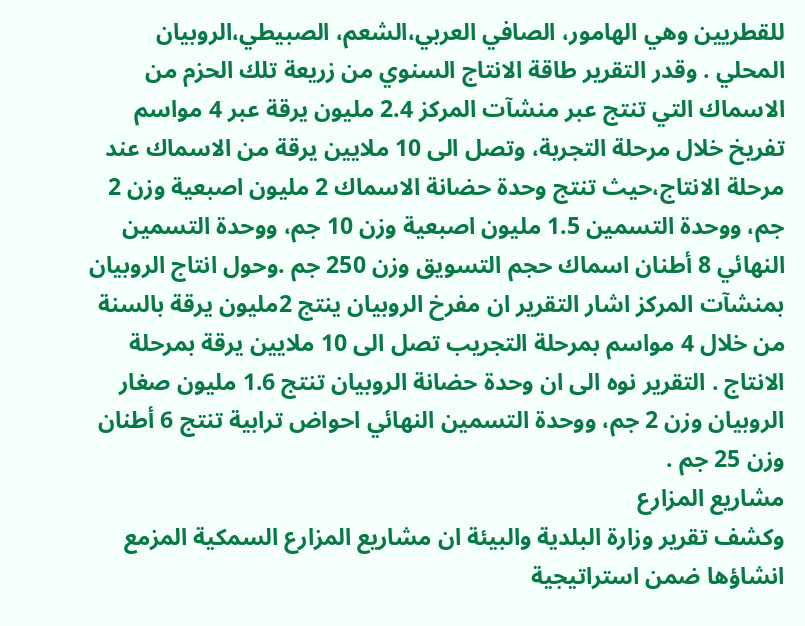للقطريين وهي الهامور، الصافي العربي،الشعم، الصبيطي،الروبيان المحلي . وقدر التقرير طاقة الانتاج السنوي من زريعة تلك الحزم من الاسماك التي تنتج عبر منشآت المركز 2.4 مليون يرقة عبر 4 مواسم تفريخ خلال مرحلة التجربة، وتصل الى 10 ملايين يرقة من الاسماك عند مرحلة الانتاج،حيث تنتج وحدة حضانة الاسماك 2 مليون اصبعية وزن 2 جم، ووحدة التسمين 1.5 مليون اصبعية وزن 10 جم، ووحدة التسمين النهائي 8 أطنان اسماك حجم التسويق وزن 250 جم .وحول انتاج الروبيان بمنشآت المركز اشار التقرير ان مفرخ الروبيان ينتج 2مليون يرقة بالسنة من خلال 4 مواسم بمرحلة التجريب تصل الى 10 ملايين يرقة بمرحلة الانتاج . التقرير نوه الى ان وحدة حضانة الروبيان تنتج 1.6 مليون صغار الروبيان وزن 2 جم، ووحدة التسمين النهائي احواض ترابية تنتج 6 أطنان وزن 25 جم .
مشاريع المزارع
وكشف تقرير وزارة البلدية والبيئة ان مشاريع المزارع السمكية المزمع انشاؤها ضمن استراتيجية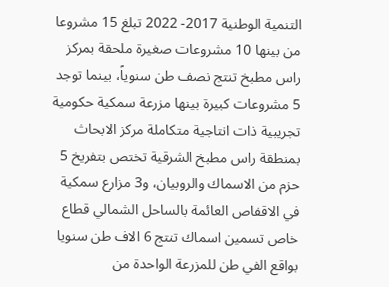التنمية الوطنية 2017- 2022 تبلغ 15 مشروعا من بينها 10 مشروعات صغيرة ملحقة بمركز راس مطبخ تنتج نصف طن سنوياً، بينما توجد 5 مشروعات كبيرة بينها مزرعة سمكية حكومية تجريبية ذات انتاجية متكاملة مركز الابحاث بمنطقة راس مطبخ الشرقية تختص بتفريخ 5 حزم من الاسماك والروبيان، و3 مزارع سمكية في الاقفاص العائمة بالساحل الشمالي قطاع خاص تسمين اسماك تنتج 6 الاف طن سنويا بواقع الفي طن للمزرعة الواحدة من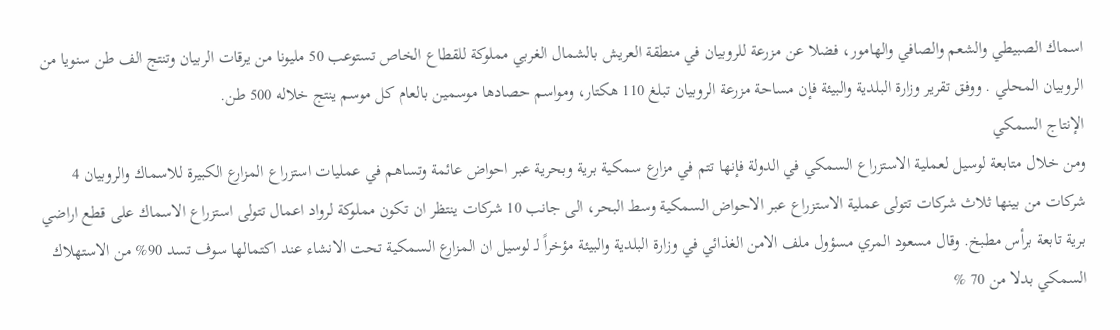اسماك الصبيطي والشعم والصافي والهامور، فضلا عن مزرعة للروبيان في منطقة العريش بالشمال الغربي مملوكة للقطاع الخاص تستوعب 50 مليونا من يرقات الربيان وتنتج الف طن سنويا من الروبيان المحلي . ووفق تقرير وزارة البلدية والبيئة فإن مساحة مزرعة الروبيان تبلغ 110 هكتار، ومواسم حصادها موسمين بالعام كل موسم ينتج خلاله 500 طن.
الإنتاج السمكي
ومن خلال متابعة لوسيل لعملية الاستزراع السمكي في الدولة فإنها تتم في مزارع سمكية برية وبحرية عبر احواض عائمة وتساهم في عمليات استزراع المزارع الكبيرة للاسماك والروبيان 4 شركات من بينها ثلاث شركات تتولى عملية الاستزراع عبر الاحواض السمكية وسط البحر، الى جانب 10 شركات ينتظر ان تكون مملوكة لرواد اعمال تتولى استزراع الاسماك على قطع اراضي برية تابعة برأس مطبخ. وقال مسعود المري مسؤول ملف الامن الغذائي في وزارة البلدية والبيئة مؤخراً لـ لوسيل ان المزارع السمكية تحت الانشاء عند اكتمالها سوف تسد 90% من الاستهلاك السمكي بدلا من 70 %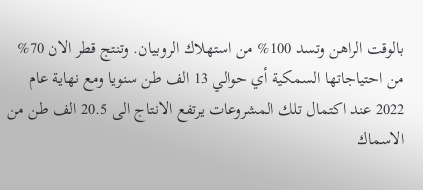بالوقت الراهن وتسد 100% من استهلاك الروبيان. وتنتج قطر الان 70% من احتياجاتها السمكية أي حوالي 13 الف طن سنويا ومع نهاية عام 2022 عند اكتمال تلك المشروعات يرتفع الانتاج الى 20.5 الف طن من الاسماك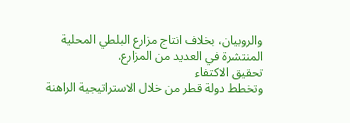والروبيان، بخلاف انتاج مزارع البلطي المحلية المنتشرة في العديد من المزارع.
تحقيق الاكتفاء
وتخطط دولة قطر من خلال الاستراتيجية الراهنة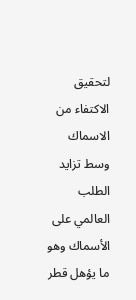لتحقيق الاكتفاء من الاسماك وسط تزايد الطلب العالمي على الأسماك وهو ما يؤهل قطر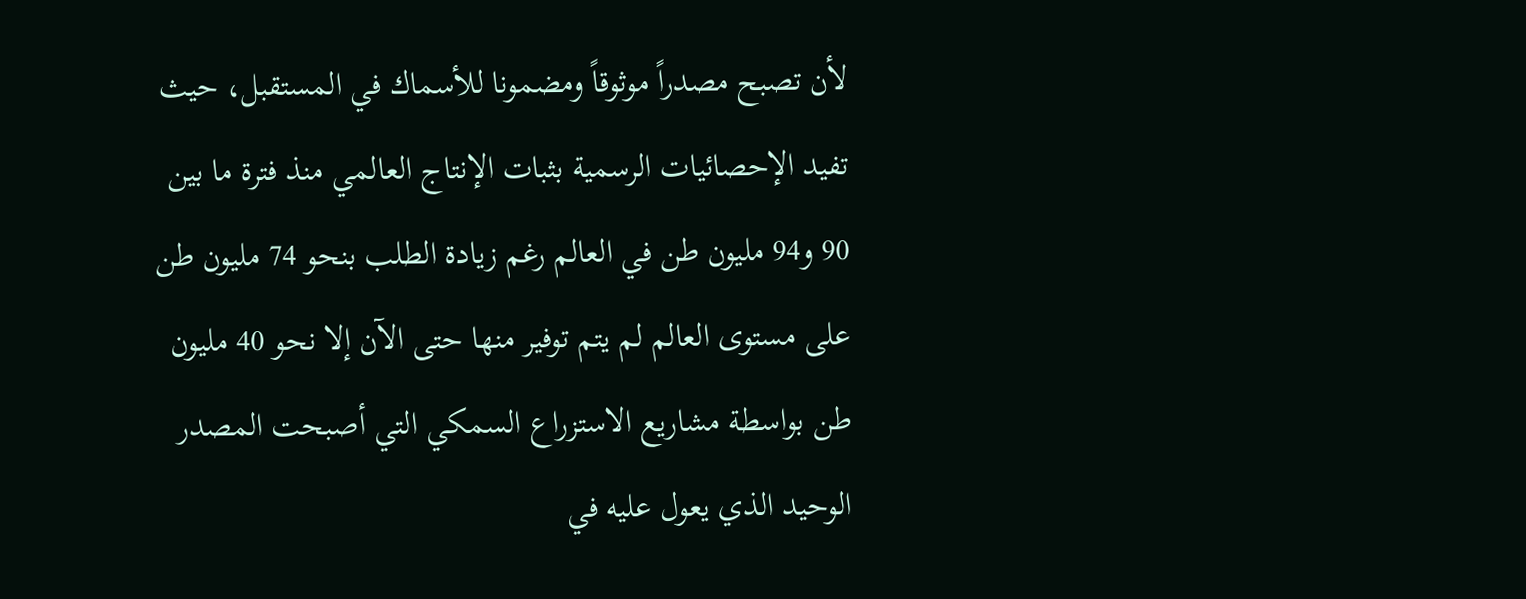لأن تصبح مصدراً موثوقاً ومضمونا للأسماك في المستقبل، حيث تفيد الإحصائيات الرسمية بثبات الإنتاج العالمي منذ فترة ما بين 90 و94 مليون طن في العالم رغم زيادة الطلب بنحو 74 مليون طن على مستوى العالم لم يتم توفير منها حتى الآن إلا نحو 40 مليون طن بواسطة مشاريع الاستزراع السمكي التي أصبحت المصدر الوحيد الذي يعول عليه في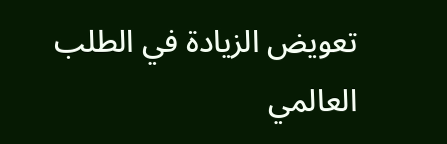تعويض الزيادة في الطلب العالمي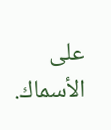على الأسماك.